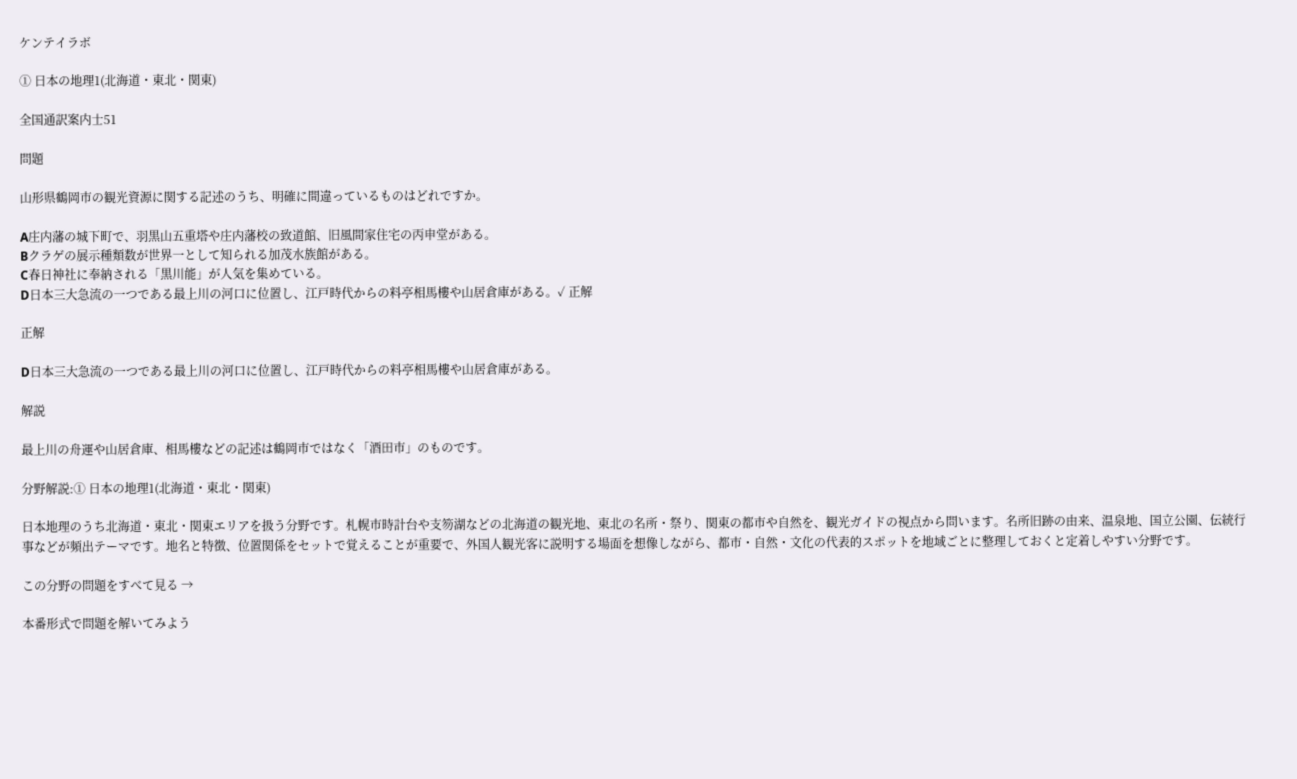ケンテイラボ

① 日本の地理1(北海道・東北・関東)

全国通訳案内士51

問題

山形県鶴岡市の観光資源に関する記述のうち、明確に間違っているものはどれですか。

A庄内藩の城下町で、羽黒山五重塔や庄内藩校の致道館、旧風間家住宅の丙申堂がある。
Bクラゲの展示種類数が世界一として知られる加茂水族館がある。
C春日神社に奉納される「黒川能」が人気を集めている。
D日本三大急流の一つである最上川の河口に位置し、江戸時代からの料亭相馬樓や山居倉庫がある。✓ 正解

正解

D日本三大急流の一つである最上川の河口に位置し、江戸時代からの料亭相馬樓や山居倉庫がある。

解説

最上川の舟運や山居倉庫、相馬樓などの記述は鶴岡市ではなく「酒田市」のものです。

分野解説:① 日本の地理1(北海道・東北・関東)

日本地理のうち北海道・東北・関東エリアを扱う分野です。札幌市時計台や支笏湖などの北海道の観光地、東北の名所・祭り、関東の都市や自然を、観光ガイドの視点から問います。名所旧跡の由来、温泉地、国立公園、伝統行事などが頻出テーマです。地名と特徴、位置関係をセットで覚えることが重要で、外国人観光客に説明する場面を想像しながら、都市・自然・文化の代表的スポットを地域ごとに整理しておくと定着しやすい分野です。

この分野の問題をすべて見る →

本番形式で問題を解いてみよう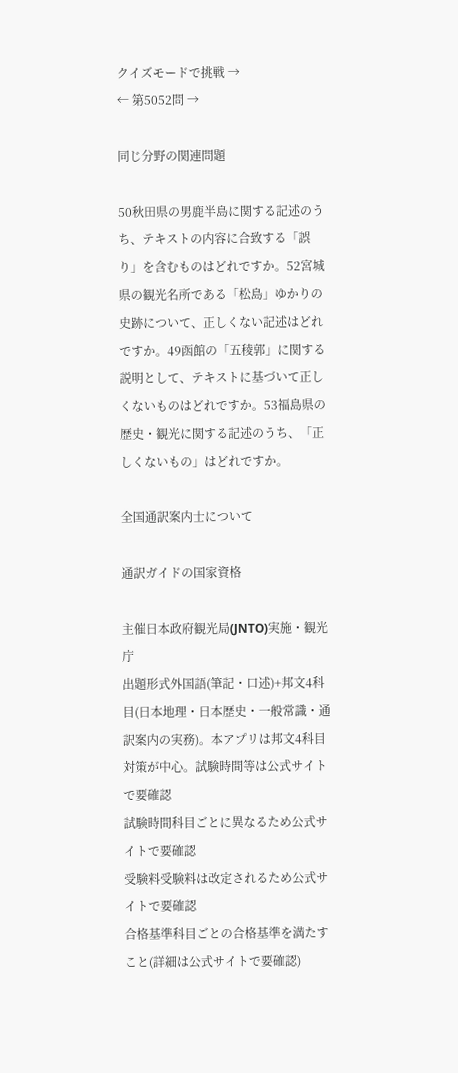クイズモードで挑戦 →
← 第5052問 →

同じ分野の関連問題

50秋田県の男鹿半島に関する記述のうち、テキストの内容に合致する「誤り」を含むものはどれですか。52宮城県の観光名所である「松島」ゆかりの史跡について、正しくない記述はどれですか。49函館の「五稜郭」に関する説明として、テキストに基づいて正しくないものはどれですか。53福島県の歴史・観光に関する記述のうち、「正しくないもの」はどれですか。

全国通訳案内士について

通訳ガイドの国家資格

主催日本政府観光局(JNTO)実施・観光庁
出題形式外国語(筆記・口述)+邦文4科目(日本地理・日本歴史・一般常識・通訳案内の実務)。本アプリは邦文4科目対策が中心。試験時間等は公式サイトで要確認
試験時間科目ごとに異なるため公式サイトで要確認
受験料受験料は改定されるため公式サイトで要確認
合格基準科目ごとの合格基準を満たすこと(詳細は公式サイトで要確認)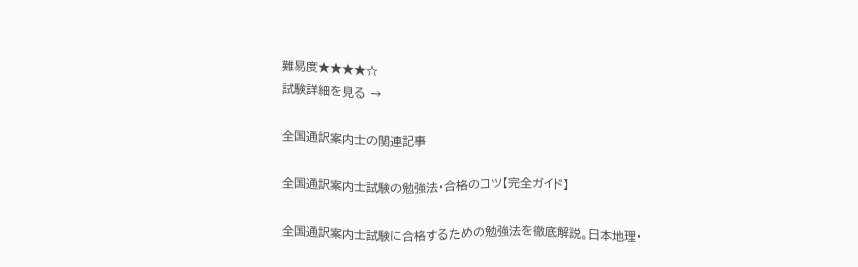難易度★★★★☆
試験詳細を見る →

全国通訳案内士の関連記事

全国通訳案内士試験の勉強法・合格のコツ【完全ガイド】

全国通訳案内士試験に合格するための勉強法を徹底解説。日本地理・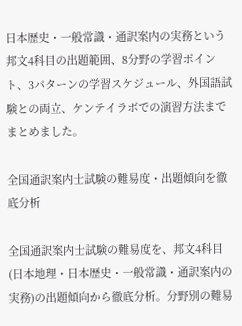日本歴史・一般常識・通訳案内の実務という邦文4科目の出題範囲、8分野の学習ポイント、3パターンの学習スケジュール、外国語試験との両立、ケンテイラボでの演習方法までまとめました。

全国通訳案内士試験の難易度・出題傾向を徹底分析

全国通訳案内士試験の難易度を、邦文4科目(日本地理・日本歴史・一般常識・通訳案内の実務)の出題傾向から徹底分析。分野別の難易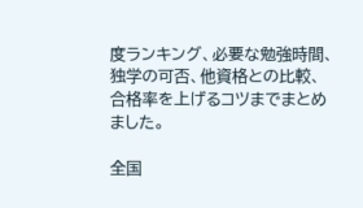度ランキング、必要な勉強時間、独学の可否、他資格との比較、合格率を上げるコツまでまとめました。

全国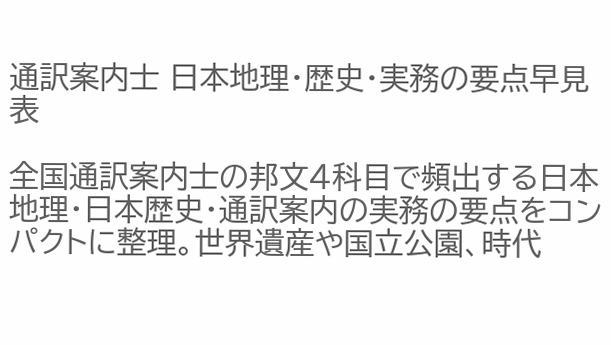通訳案内士 日本地理・歴史・実務の要点早見表

全国通訳案内士の邦文4科目で頻出する日本地理・日本歴史・通訳案内の実務の要点をコンパクトに整理。世界遺産や国立公園、時代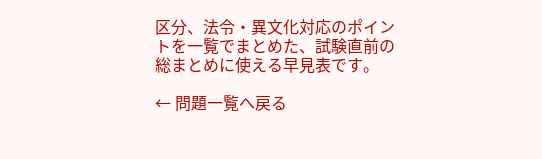区分、法令・異文化対応のポイントを一覧でまとめた、試験直前の総まとめに使える早見表です。

← 問題一覧へ戻る